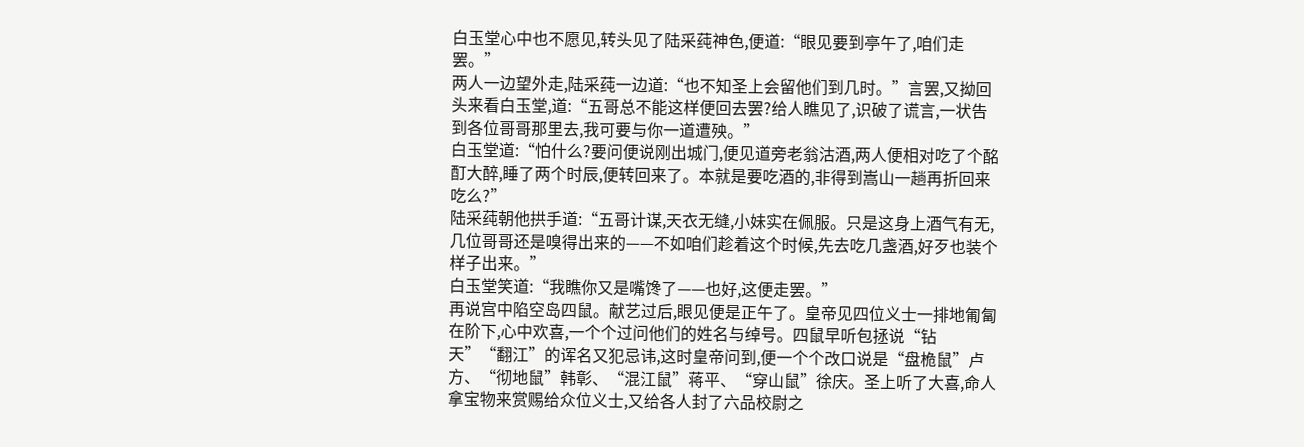白玉堂心中也不愿见,转头见了陆采莼神色,便道:“眼见要到亭午了,咱们走罢。”
两人一边望外走,陆采莼一边道:“也不知圣上会留他们到几时。”言罢,又拗回头来看白玉堂,道:“五哥总不能这样便回去罢?给人瞧见了,识破了谎言,一状告到各位哥哥那里去,我可要与你一道遭殃。”
白玉堂道:“怕什么?要问便说刚出城门,便见道旁老翁沽酒,两人便相对吃了个酩酊大醉,睡了两个时辰,便转回来了。本就是要吃酒的,非得到嵩山一趟再折回来吃么?”
陆采莼朝他拱手道:“五哥计谋,天衣无缝,小妹实在佩服。只是这身上酒气有无,几位哥哥还是嗅得出来的——不如咱们趁着这个时候,先去吃几盏酒,好歹也装个样子出来。”
白玉堂笑道:“我瞧你又是嘴馋了——也好,这便走罢。”
再说宫中陷空岛四鼠。献艺过后,眼见便是正午了。皇帝见四位义士一排地匍匐在阶下,心中欢喜,一个个过问他们的姓名与绰号。四鼠早听包拯说“钻天”“翻江”的诨名又犯忌讳,这时皇帝问到,便一个个改口说是“盘桅鼠”卢方、“彻地鼠”韩彰、“混江鼠”蒋平、“穿山鼠”徐庆。圣上听了大喜,命人拿宝物来赏赐给众位义士,又给各人封了六品校尉之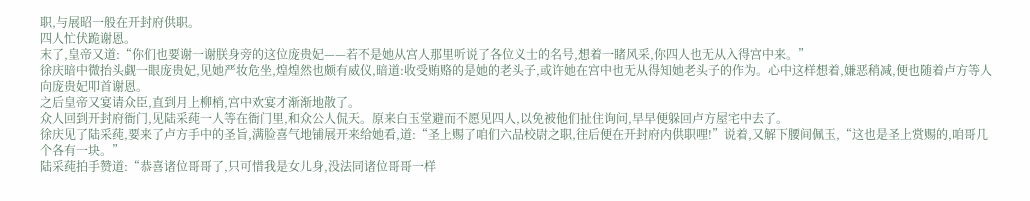职,与展昭一般在开封府供职。
四人忙伏跪谢恩。
末了,皇帝又道:“你们也要谢一谢朕身旁的这位庞贵妃——若不是她从宫人那里听说了各位义士的名号,想着一睹风采,你四人也无从入得宫中来。”
徐庆暗中微抬头觑一眼庞贵妃,见她严妆危坐,煌煌然也颇有威仪,暗道:收受贿赂的是她的老头子,或许她在宫中也无从得知她老头子的作为。心中这样想着,嫌恶稍减,便也随着卢方等人向庞贵妃叩首谢恩。
之后皇帝又宴请众臣,直到月上柳梢,宫中欢宴才渐渐地散了。
众人回到开封府衙门,见陆采莼一人等在衙门里,和众公人侃天。原来白玉堂避而不愿见四人,以免被他们扯住询问,早早便躲回卢方屋宅中去了。
徐庆见了陆采莼,要来了卢方手中的圣旨,满脸喜气地铺展开来给她看,道:“圣上赐了咱们六品校尉之职,往后便在开封府内供职哩!”说着,又解下腰间佩玉,“这也是圣上赏赐的,咱哥几个各有一块。”
陆采莼拍手赞道:“恭喜诸位哥哥了,只可惜我是女儿身,没法同诸位哥哥一样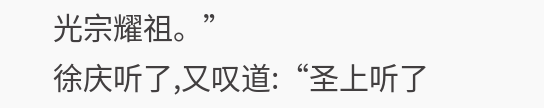光宗耀祖。”
徐庆听了,又叹道:“圣上听了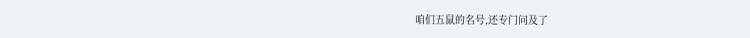咱们五鼠的名号,还专门问及了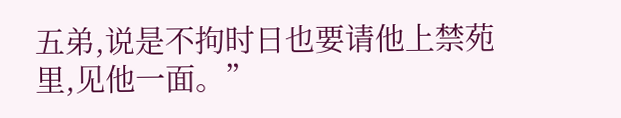五弟,说是不拘时日也要请他上禁苑里,见他一面。”